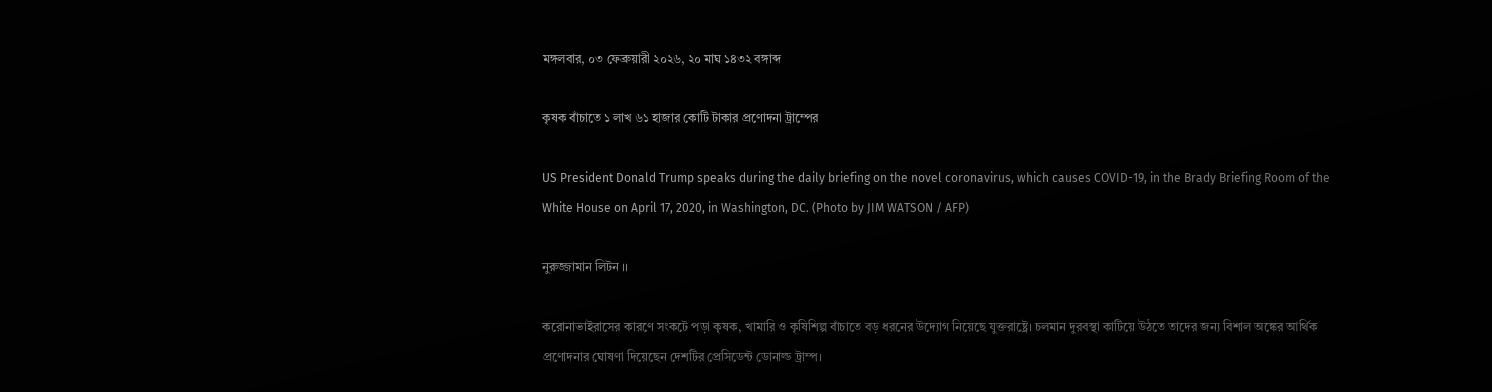মঙ্গলবার, ০৩ ফেব্রুয়ারী ২০২৬, ২০ মাঘ ১৪৩২ বঙ্গাব্দ

কৃষক বাঁচাতে ১ লাখ ৬১ হাজার কোটি টাকার প্রণোদনা ট্রাম্পের

US President Donald Trump speaks during the daily briefing on the novel coronavirus, which causes COVID-19, in the Brady Briefing Room of the White House on April 17, 2020, in Washington, DC. (Photo by JIM WATSON / AFP)

নুরুজ্জামান লিটন ।।

করোনাভাইরাসের কারণে সংকটে পড়া কৃষক, খামারি ও কৃষিশিল্প বাঁচাতে বড় ধরনের উদ্যোগ নিয়েছে যুক্তরাষ্ট্রে। চলমান দুরবস্থা কাটিয়ে উঠতে তাদের জন্য বিশাল অঙ্কের আর্থিক প্রণোদনার ঘোষণা দিয়েছেন দেশটির প্রেসিডেন্ট ডোনাল্ড ট্রাম্প।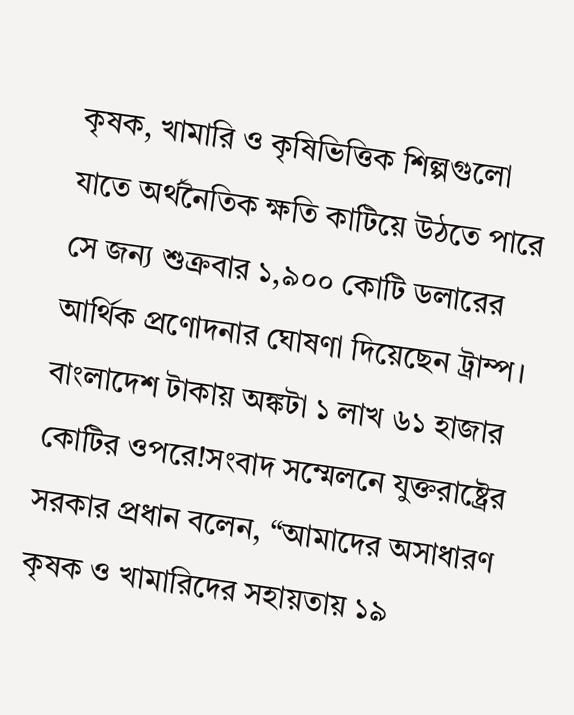কৃষক, খামারি ও কৃষিভিত্তিক শিল্পগুলো যাতে অর্থনৈতিক ক্ষতি কাটিয়ে উঠতে পারে সে জন্য শুক্রবার ১,৯০০ কোটি ডলারের আর্থিক প্রণোদনার ঘোষণা দিয়েছেন ট্রাম্প। বাংলাদেশ টাকায় অঙ্কটা ১ লাখ ৬১ হাজার কোটির ওপরে!সংবাদ সম্মেলনে যুক্তরাষ্ট্রের সরকার প্রধান বলেন, “আমাদের অসাধারণ কৃষক ও খামারিদের সহায়তায় ১৯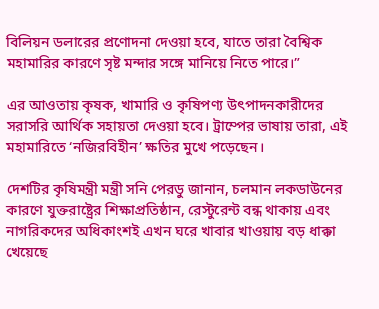বিলিয়ন ডলারের প্রণোদনা দেওয়া হবে, যাতে তারা বৈশ্বিক মহামারির কারণে সৃষ্ট মন্দার সঙ্গে মানিয়ে নিতে পারে।”

এর আওতায় কৃষক, খামারি ও কৃষিপণ্য উৎপাদনকারীদের সরাসরি আর্থিক সহায়তা দেওয়া হবে। ট্রাম্পের ভাষায় তারা, এই মহামারিতে ‘নজিরবিহীন’ ক্ষতির মুখে পড়েছেন।

দেশটির কৃষিমন্ত্রী মন্ত্রী সনি পেরডু জানান, চলমান লকডাউনের কারণে যুক্তরাষ্ট্রের শিক্ষাপ্রতিষ্ঠান, রেস্টুরেন্ট বন্ধ থাকায় এবং নাগরিকদের অধিকাংশই এখন ঘরে খাবার খাওয়ায় বড় ধাক্কা খেয়েছে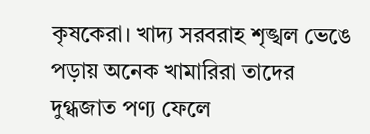কৃষকেরা। খাদ্য সরবরাহ শৃঙ্খল ভেঙে পড়ায় অনেক খামারিরা তাদের দুগ্ধজাত পণ্য ফেলে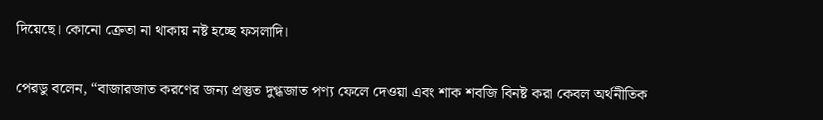দিয়েছে। কোনো ক্রেতা না থাকায় নষ্ট হচ্ছে ফসলাদি।

পেরডু বলেন, “বাজারজাত করণের জন্য প্রস্তুত দুগ্ধজাত পণ্য ফেলে দেওয়া এবং শাক শবজি বিনষ্ট করা কেবল অর্থনীতিক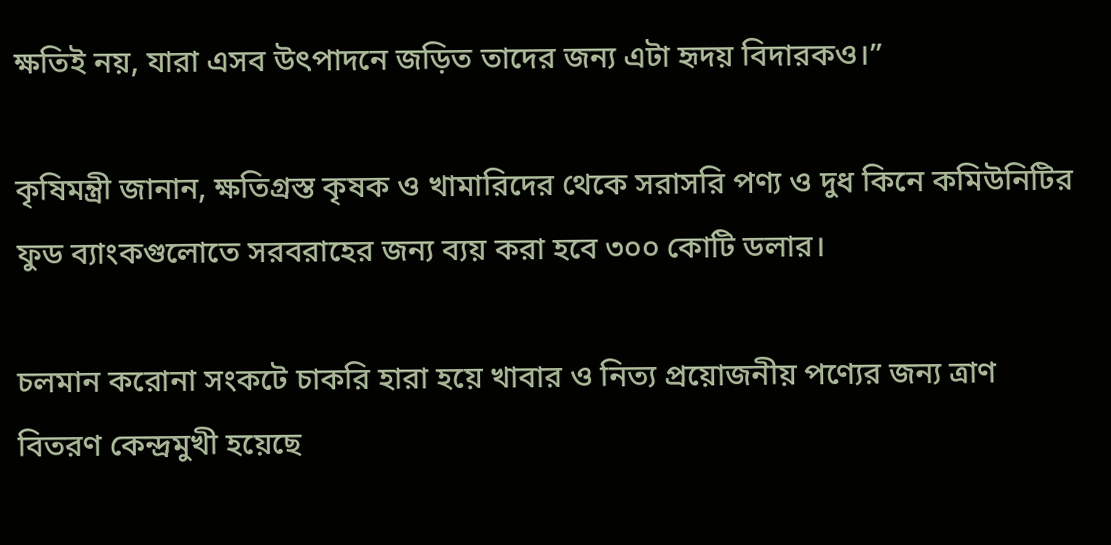ক্ষতিই নয়, যারা এসব উৎপাদনে জড়িত তাদের জন্য এটা হৃদয় বিদারকও।”

কৃষিমন্ত্রী জানান, ক্ষতিগ্রস্ত কৃষক ও খামারিদের থেকে সরাসরি পণ্য ও দুধ কিনে কমিউনিটির ফুড ব্যাংকগুলোতে সরবরাহের জন্য ব্যয় করা হবে ৩০০ কোটি ডলার।

চলমান করোনা সংকটে চাকরি হারা হয়ে খাবার ও নিত্য প্রয়োজনীয় পণ্যের জন্য ত্রাণ বিতরণ কেন্দ্রমুখী হয়েছে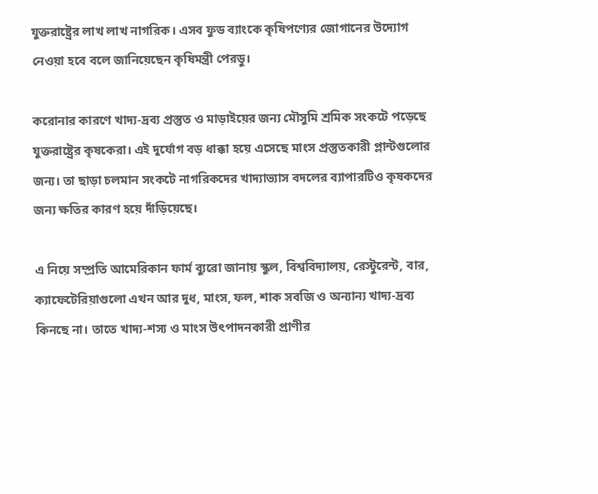যুক্তরাষ্ট্রের লাখ লাখ নাগরিক। এসব ফুড ব্যাংকে কৃষিপণ্যের জোগানের উদ্যোগ নেওয়া হবে বলে জানিয়েছেন কৃষিমন্ত্রী পেরডু।

করোনার কারণে খাদ্য-দ্রব্য প্রস্তুত ও মাড়াইয়ের জন্য মৌসুমি শ্রমিক সংকটে পড়েছে যুক্তরাষ্ট্রের কৃষকেরা। এই দুর্যোগ বড় ধাক্কা হয়ে এসেছে মাংস প্রস্তুতকারী প্লান্টগুলোর জন্য। তা ছাড়া চলমান সংকটে নাগরিকদের খাদ্যাভ্যাস বদলের ব্যাপারটিও কৃষকদের জন্য ক্ষতির কারণ হয়ে দাঁড়িয়েছে।

এ নিয়ে সম্প্রতি আমেরিকান ফার্ম ব্যুরো জানায় স্কুল, বিশ্ববিদ্যালয়, রেস্টুরেন্ট, বার, ক্যাফেটেরিয়াগুলো এখন আর দুধ, মাংস, ফল, শাক সবজি ও অন্যান্য খাদ্য-দ্রব্য কিনছে না। তাতে খাদ্য-শস্য ও মাংস উৎপাদনকারী প্রাণীর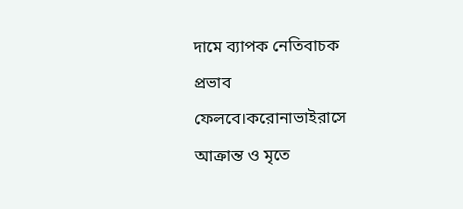দামে ব্যাপক নেতিবাচক প্রভাব ফেলবে।করোনাভাইরাসে আক্রান্ত ও মৃতে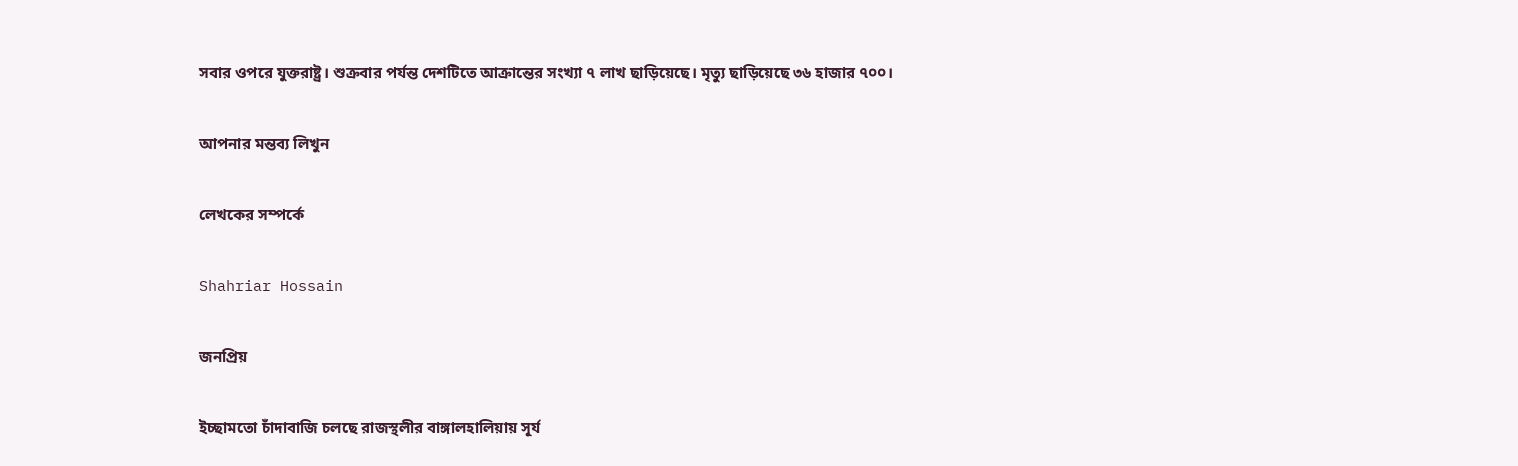সবার ওপরে যুক্তরাষ্ট্র। শুক্রবার পর্যন্ত দেশটিতে আক্রান্তের সংখ্যা ৭ লাখ ছাড়িয়েছে। মৃত্যু ছাড়িয়েছে ৩৬ হাজার ৭০০।

আপনার মন্তব্য লিখুন

লেখকের সম্পর্কে

Shahriar Hossain

জনপ্রিয়

ইচ্ছামতো চাঁদাবাজি চলছে রাজস্থলীর বাঙ্গালহালিয়ায় সূর্য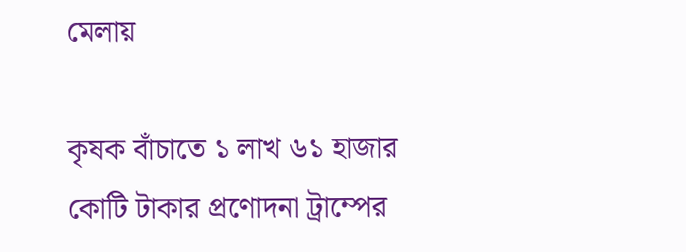মেলায়

কৃষক বাঁচাতে ১ লাখ ৬১ হাজার কোটি টাকার প্রণোদনা ট্রাম্পের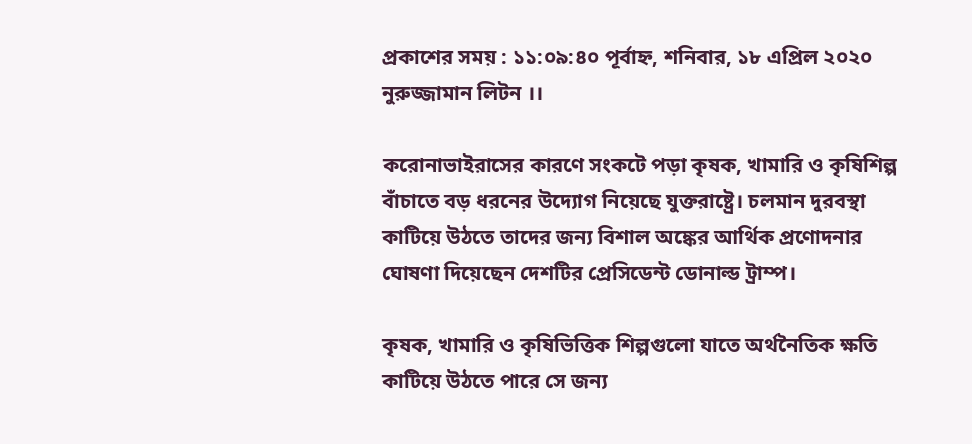প্রকাশের সময় : ১১:০৯:৪০ পূর্বাহ্ন, শনিবার, ১৮ এপ্রিল ২০২০
নুরুজ্জামান লিটন ।।

করোনাভাইরাসের কারণে সংকটে পড়া কৃষক, খামারি ও কৃষিশিল্প বাঁচাতে বড় ধরনের উদ্যোগ নিয়েছে যুক্তরাষ্ট্রে। চলমান দুরবস্থা কাটিয়ে উঠতে তাদের জন্য বিশাল অঙ্কের আর্থিক প্রণোদনার ঘোষণা দিয়েছেন দেশটির প্রেসিডেন্ট ডোনাল্ড ট্রাম্প।

কৃষক, খামারি ও কৃষিভিত্তিক শিল্পগুলো যাতে অর্থনৈতিক ক্ষতি কাটিয়ে উঠতে পারে সে জন্য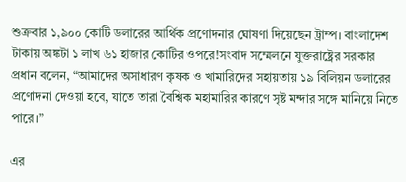শুক্রবার ১,৯০০ কোটি ডলারের আর্থিক প্রণোদনার ঘোষণা দিয়েছেন ট্রাম্প। বাংলাদেশ টাকায় অঙ্কটা ১ লাখ ৬১ হাজার কোটির ওপরে!সংবাদ সম্মেলনে যুক্তরাষ্ট্রের সরকার প্রধান বলেন, “আমাদের অসাধারণ কৃষক ও খামারিদের সহায়তায় ১৯ বিলিয়ন ডলারের প্রণোদনা দেওয়া হবে, যাতে তারা বৈশ্বিক মহামারির কারণে সৃষ্ট মন্দার সঙ্গে মানিয়ে নিতে পারে।”

এর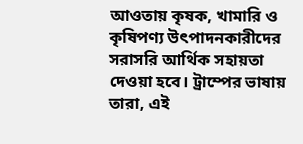আওতায় কৃষক, খামারি ও কৃষিপণ্য উৎপাদনকারীদের সরাসরি আর্থিক সহায়তা দেওয়া হবে। ট্রাম্পের ভাষায় তারা, এই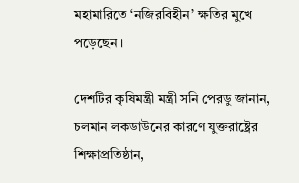মহামারিতে ‘নজিরবিহীন’ ক্ষতির মুখে পড়েছেন।

দেশটির কৃষিমন্ত্রী মন্ত্রী সনি পেরডু জানান, চলমান লকডাউনের কারণে যুক্তরাষ্ট্রের শিক্ষাপ্রতিষ্ঠান,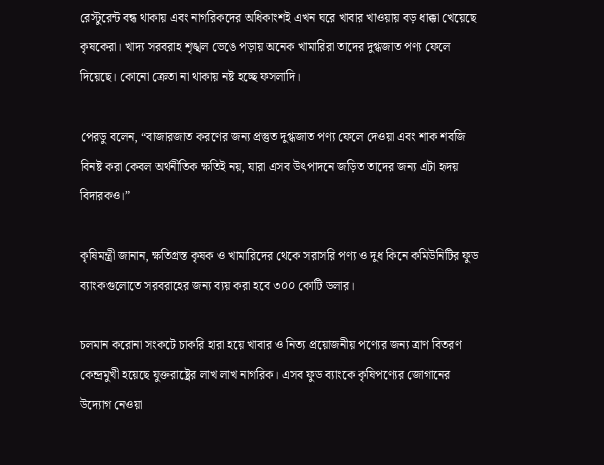রেস্টুরেন্ট বন্ধ থাকায় এবং নাগরিকদের অধিকাংশই এখন ঘরে খাবার খাওয়ায় বড় ধাক্কা খেয়েছে কৃষকেরা। খাদ্য সরবরাহ শৃঙ্খল ভেঙে পড়ায় অনেক খামারিরা তাদের দুগ্ধজাত পণ্য ফেলে দিয়েছে। কোনো ক্রেতা না থাকায় নষ্ট হচ্ছে ফসলাদি।

পেরডু বলেন, “বাজারজাত করণের জন্য প্রস্তুত দুগ্ধজাত পণ্য ফেলে দেওয়া এবং শাক শবজি বিনষ্ট করা কেবল অর্থনীতিক ক্ষতিই নয়, যারা এসব উৎপাদনে জড়িত তাদের জন্য এটা হৃদয় বিদারকও।”

কৃষিমন্ত্রী জানান, ক্ষতিগ্রস্ত কৃষক ও খামারিদের থেকে সরাসরি পণ্য ও দুধ কিনে কমিউনিটির ফুড ব্যাংকগুলোতে সরবরাহের জন্য ব্যয় করা হবে ৩০০ কোটি ডলার।

চলমান করোনা সংকটে চাকরি হারা হয়ে খাবার ও নিত্য প্রয়োজনীয় পণ্যের জন্য ত্রাণ বিতরণ কেন্দ্রমুখী হয়েছে যুক্তরাষ্ট্রের লাখ লাখ নাগরিক। এসব ফুড ব্যাংকে কৃষিপণ্যের জোগানের উদ্যোগ নেওয়া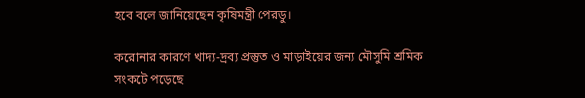হবে বলে জানিয়েছেন কৃষিমন্ত্রী পেরডু।

করোনার কারণে খাদ্য-দ্রব্য প্রস্তুত ও মাড়াইয়ের জন্য মৌসুমি শ্রমিক সংকটে পড়েছে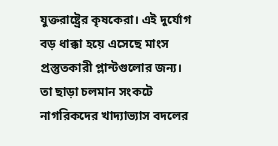যুক্তরাষ্ট্রের কৃষকেরা। এই দুর্যোগ বড় ধাক্কা হয়ে এসেছে মাংস প্রস্তুতকারী প্লান্টগুলোর জন্য। তা ছাড়া চলমান সংকটে নাগরিকদের খাদ্যাভ্যাস বদলের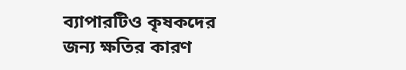ব্যাপারটিও কৃষকদের জন্য ক্ষতির কারণ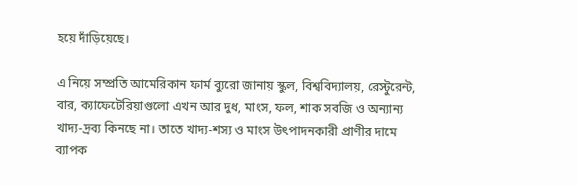হয়ে দাঁড়িয়েছে।

এ নিয়ে সম্প্রতি আমেরিকান ফার্ম ব্যুরো জানায় স্কুল, বিশ্ববিদ্যালয়, রেস্টুরেন্ট, বার, ক্যাফেটেরিয়াগুলো এখন আর দুধ, মাংস, ফল, শাক সবজি ও অন্যান্য খাদ্য-দ্রব্য কিনছে না। তাতে খাদ্য-শস্য ও মাংস উৎপাদনকারী প্রাণীর দামে ব্যাপক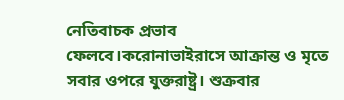নেতিবাচক প্রভাব ফেলবে।করোনাভাইরাসে আক্রান্ত ও মৃতে সবার ওপরে যুক্তরাষ্ট্র। শুক্রবার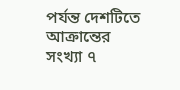পর্যন্ত দেশটিতে আক্রান্তের সংখ্যা ৭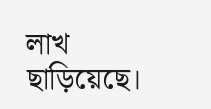লাখ ছাড়িয়েছে।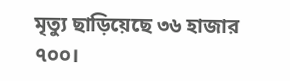মৃত্যু ছাড়িয়েছে ৩৬ হাজার ৭০০।